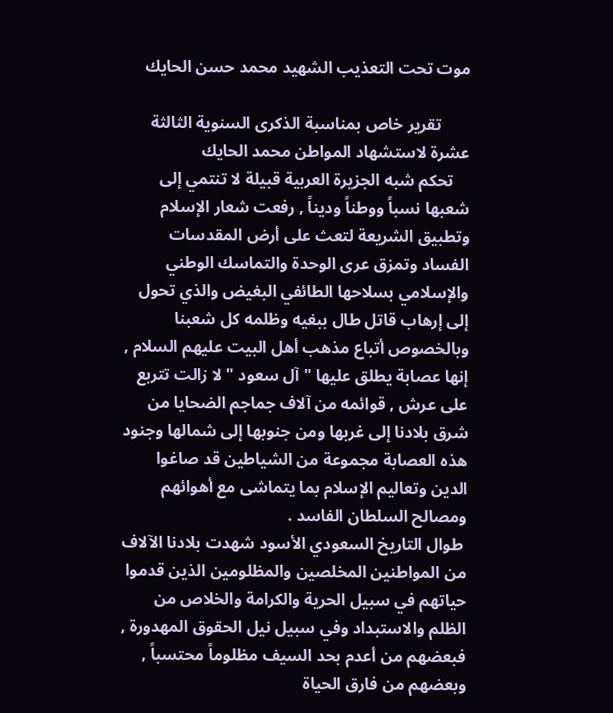موت تحت التعذيب الشهيد محمد حسن الحايك

       تقرير خاص بمناسبة الذكرى السنوية الثالثة عشرة لاستشهاد المواطن محمد الحايك
    تحكم شبه الجزيرة العربية قبيلة لا تنتمي إلى شعبها نسباً ووطناً وديناً , رفعت شعار الإسلام وتطبيق الشريعة لتعث على أرض المقدسات الفساد وتمزق عرى الوحدة والتماسك الوطني والإسلامي بسلاحها الطائفي البغيض والذي تحول إلى إرهاب قاتل طال ببغيه وظلمه كل شعبنا وبالخصوص أتباع مذهب أهل البيت عليهم السلام , إنها عصابة يطلق عليها " آل سعود " لا زالت تتربع على عرش , قوائمه من آلاف جماجم الضحايا من شرق بلادنا إلى غربها ومن جنوبها إلى شمالها وجنود هذه العصابة مجموعة من الشياطين قد صاغوا الدين وتعاليم الإسلام بما يتماشى مع أهوائهم ومصالح السلطان الفاسد .
 طوال التاريخ السعودي الأسود شهدت بلادنا الآلاف من المواطنين المخلصين والمظلومين الذين قدموا حياتهم في سبيل الحرية والكرامة والخلاص من الظلم والاستبداد وفي سبيل نيل الحقوق المهدورة , فبعضهم من أعدم بحد السيف مظلوماً محتسباً , وبعضهم من فارق الحياة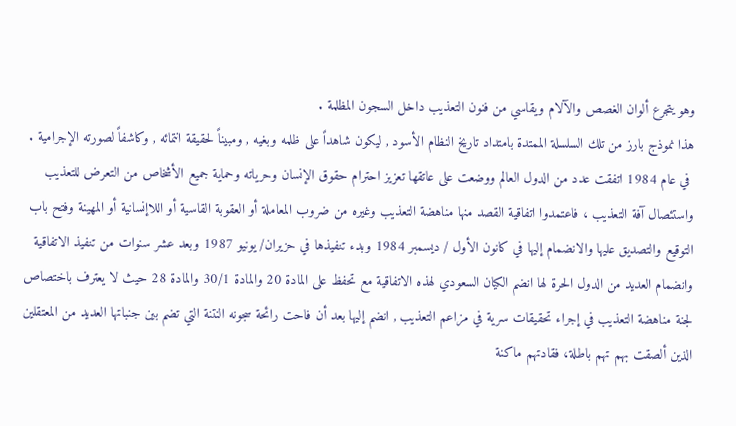وهو يتجرع ألوان الغصص والآلام ويقاسي من فنون التعذيب داخل السجون المظلمة .
هذا نموذج بارز من تلك السلسلة الممتدة بامتداد تاريخ النظام الأسود , ليكون شاهداً على ظلمه وبغيه , ومبيناً لحقيقة انتمائه , وكاشفاً لصورته الإجرامية .
 في عام 1984 اتفقت عدد من الدول العالم ووضعت على عاتقها تعزيز احترام حقوق الإنسان وحرياته وحماية جميع الأشخاص من التعرض للتعذيب واستئصال آفة التعذيب ، فاعتمدوا اتفاقية القصد منها مناهضة التعذيب وغيره من ضروب المعاملة أو العقوبة القاسية أو اللاإنسانية أو المهينة وفتح باب التوقيع والتصديق عليها والانضمام إليها في كانون الأول / ديسمبر 1984 وبدء تنفيذها في حزيران/ يونيو 1987 وبعد عشر سنوات من تنفيذ الاتفاقية وانضمام العديد من الدول الحرة لها انضم الكيان السعودي لهذه الاتفاقية مع تحفظ على المادة 20 والمادة 30/1 والمادة 28 حيث لا يعترف باختصاص لجنة مناهضة التعذيب في إجراء تحقيقات سرية في مزاعم التعذيب , انضم إليها بعد أن فاحت رائحة سجونه النتنة التي تضم بين جنباتها العديد من المعتقلين الذين ألصقت بهم تهم باطلة، فقادتهم ماكنة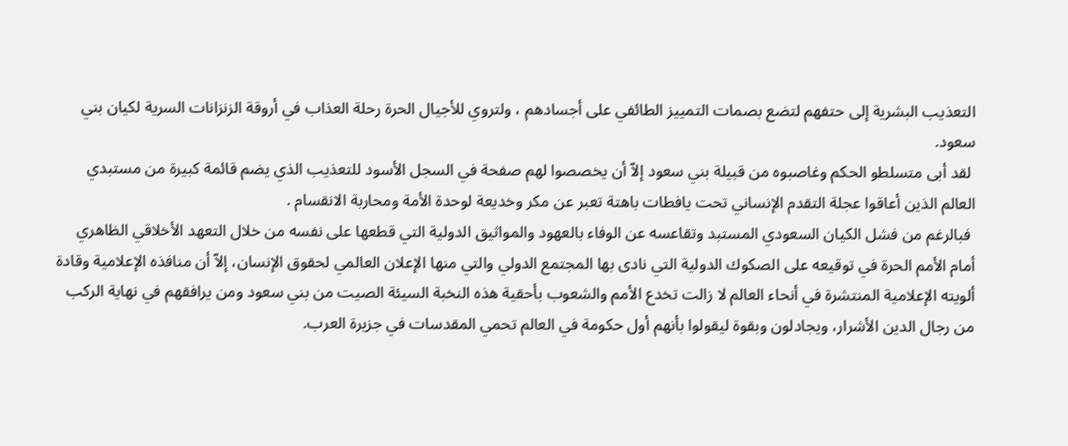التعذيب البشرية إلى حتفهم لتضع بصمات التمييز الطائفي على أجسادهم ، ولتروي للأجيال الحرة رحلة العذاب في أروقة الزنزانات السرية لكيان بني سعود.
 لقد أبى متسلطو الحكم وغاصبوه من قبيلة بني سعود إلاّ أن يخصصوا لهم صفحة في السجل الأسود للتعذيب الذي يضم قائمة كبيرة من مستبدي العالم الذين أعاقوا عجلة التقدم الإنساني تحت يافطات باهتة تعبر عن مكر وخديعة لوحدة الأمة ومحاربة الانقسام .
 فبالرغم من فشل الكيان السعودي المستبد وتقاعسه عن الوفاء بالعهود والمواثيق الدولية التي قطعها على نفسه من خلال التعهد الأخلاقي الظاهري أمام الأمم الحرة في توقيعه على الصكوك الدولية التي نادى بها المجتمع الدولي والتي منها الإعلان العالمي لحقوق الإنسان، إلاّ أن منافذه الإعلامية وقادة ألويته الإعلامية المنتشرة في أنحاء العالم لا زالت تخدع الأمم والشعوب بأحقية هذه النخبة السيئة الصيت من بني سعود ومن يرافقهم في نهاية الركب من رجال الدين الأشرار، ويجادلون وبقوة ليقولوا بأنهم أول حكومة في العالم تحمي المقدسات في جزيرة العرب.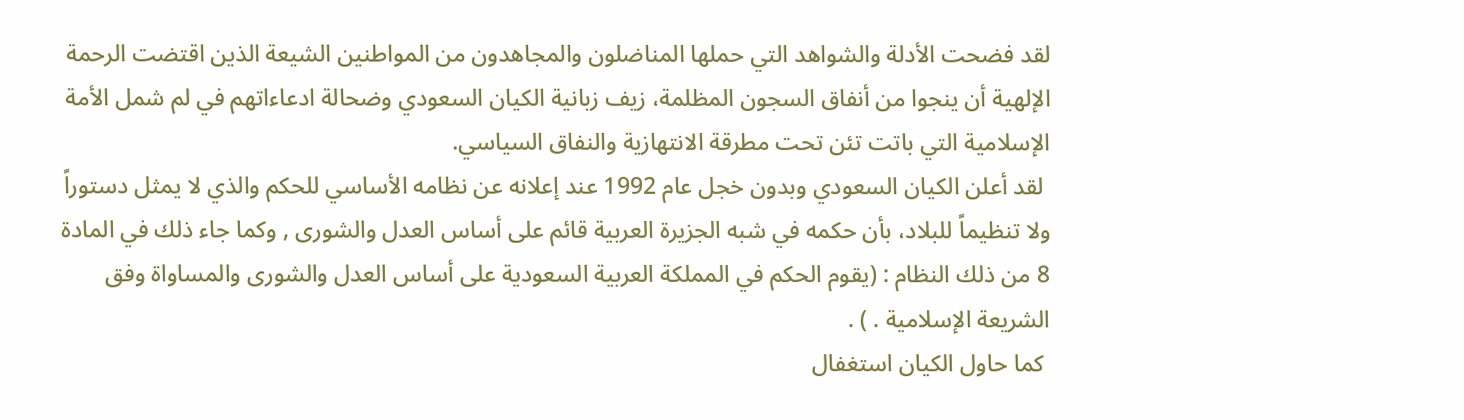لقد فضحت الأدلة والشواهد التي حملها المناضلون والمجاهدون من المواطنين الشيعة الذين اقتضت الرحمة الإلهية أن ينجوا من أنفاق السجون المظلمة، زيف زبانية الكيان السعودي وضحالة ادعاءاتهم في لم شمل الأمة الإسلامية التي باتت تئن تحت مطرقة الانتهازية والنفاق السياسي.
 لقد أعلن الكيان السعودي وبدون خجل عام 1992 عند إعلانه عن نظامه الأساسي للحكم والذي لا يمثل دستوراً ولا تنظيماً للبلاد، بأن حكمه في شبه الجزيرة العربية قائم على أساس العدل والشورى , وكما جاء ذلك في المادة 8 من ذلك النظام : (يقوم الحكم في المملكة العربية السعودية على أساس العدل والشورى والمساواة وفق الشريعة الإسلامية . ) .
 كما حاول الكيان استغفال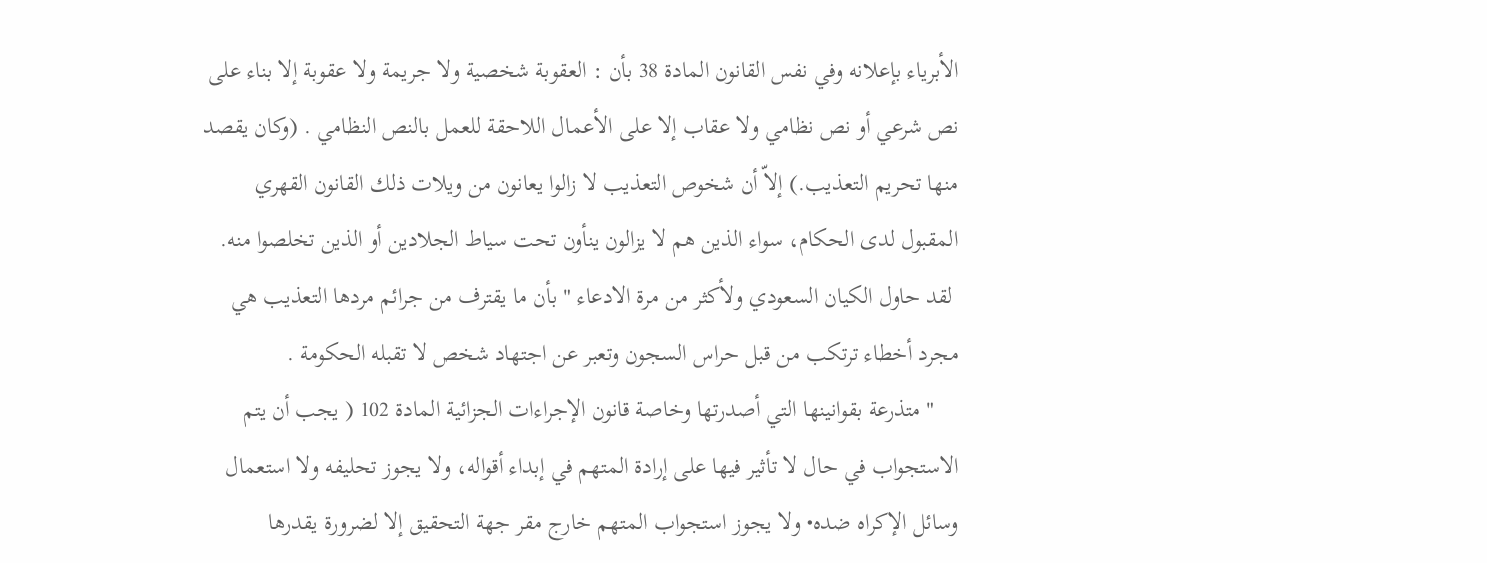الأبرياء بإعلانه وفي نفس القانون المادة 38 بأن : العقوبة شخصية ولا جريمة ولا عقوبة إلا بناء على نص شرعي أو نص نظامي ولا عقاب إلا على الأعمال اللاحقة للعمل بالنص النظامي . (وكان يقصد منها تحريم التعذيب.) إلاّ أن شخوص التعذيب لا زالوا يعانون من ويلات ذلك القانون القهري المقبول لدى الحكام، سواء الذين هم لا يزالون ينأون تحت سياط الجلادين أو الذين تخلصوا منه.
 لقد حاول الكيان السعودي ولأكثر من مرة الادعاء " بأن ما يقترف من جرائم مردها التعذيب هي مجرد أخطاء ترتكب من قبل حراس السجون وتعبر عن اجتهاد شخص لا تقبله الحكومة .
    " متذرعة بقوانينها التي أصدرتها وخاصة قانون الإجراءات الجزائية المادة 102 ( يجب أن يتم الاستجواب في حال لا تأثير فيها على إرادة المتهم في إبداء أقواله، ولا يجوز تحليفه ولا استعمال وسائل الإكراه ضده• ولا يجوز استجواب المتهم خارج مقر جهة التحقيق إلا لضرورة يقدرها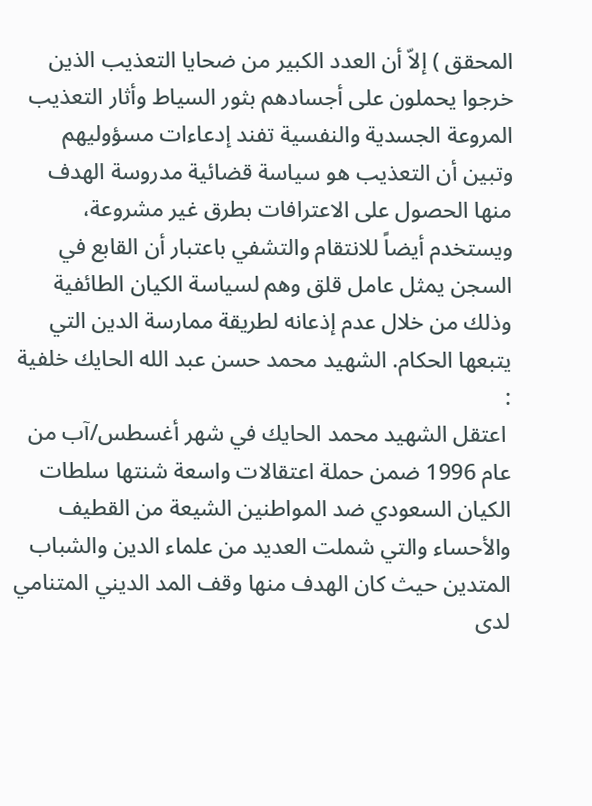المحقق ) إلاّ أن العدد الكبير من ضحايا التعذيب الذين خرجوا يحملون على أجسادهم بثور السياط وأثار التعذيب المروعة الجسدية والنفسية تفند إدعاءات مسؤوليهم وتبين أن التعذيب هو سياسة قضائية مدروسة الهدف منها الحصول على الاعترافات بطرق غير مشروعة، ويستخدم أيضاً للانتقام والتشفي باعتبار أن القابع في السجن يمثل عامل قلق وهم لسياسة الكيان الطائفية وذلك من خلال عدم إذعانه لطريقة ممارسة الدين التي يتبعها الحكام. الشهيد محمد حسن عبد الله الحايك خلفية :
 اعتقل الشهيد محمد الحايك في شهر أغسطس/آب من عام 1996 ضمن حملة اعتقالات واسعة شنتها سلطات الكيان السعودي ضد المواطنين الشيعة من القطيف والأحساء والتي شملت العديد من علماء الدين والشباب المتدين حيث كان الهدف منها وقف المد الديني المتنامي لدى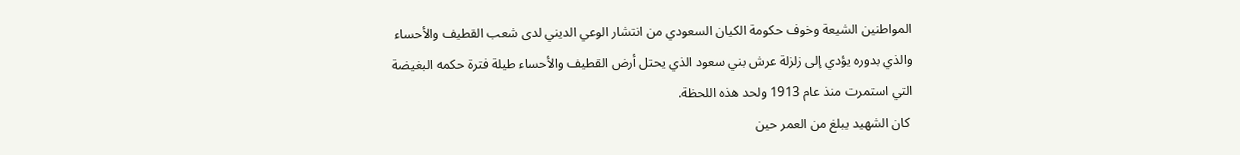المواطنين الشيعة وخوف حكومة الكيان السعودي من انتشار الوعي الديني لدى شعب القطيف والأحساء والذي بدوره يؤدي إلى زلزلة عرش بني سعود الذي يحتل أرض القطيف والأحساء طيلة فترة حكمه البغيضة التي استمرت منذ عام 1913 ولحد هذه اللحظة.
 كان الشهيد يبلغ من العمر حين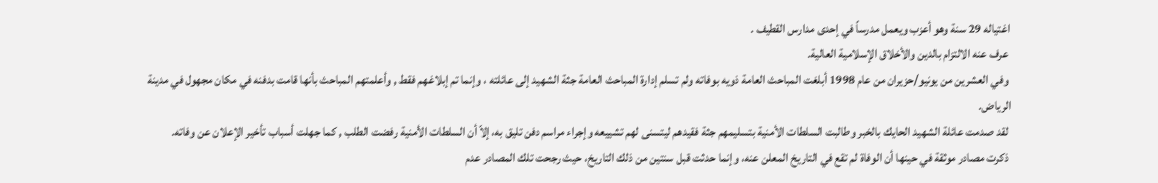اغتياله 29 سنة وهو أعزب ويعمل مدرساً في إحدى مدارس القطيف .
 عرف عنه الالتزام بالدين والأخلاق الإسلامية العالية.
 وفي العشرين من يونيو/حزيران من عام 1998 أبلغت المباحث العامة ذويه بوفاته ولم تسلم إدارة المباحث العامة جثة الشهيد إلى عائلته ، وإنما تم إبلاغهم فقط , وأعلمتهم المباحث بأنها قامت بدفنه في مكان مجهول في مدينة الرياض.
 لقد صدمت عائلة الشهيد الحايك بالخبر وطالبت السلطات الأمنية بتسليمهم جثة فقيدهم ليتسنى لهم تشييعه وإجراء مراسم دفن تليق به، إلاّ أن السلطات الأمنية رفضت الطلب , كما جهلت أسباب تأخير الإعلان عن وفاته.
 ذكرت مصادر موثقة في حينها أن الوفاة لم تقع في التاريخ المعلن عنه، وإنما حدثت قبل سنتين من ذلك التاريخ، حيث رجحت تلك المصادر عدم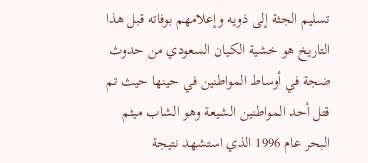تسليم الجثة إلى ذويه وإعلامهم بوفاته قبل هذا التاريخ هو خشية الكيان السعودي من حدوث ضجة في أوساط المواطنين في حينها حيث تم قتل أحد المواطنين الشيعة وهو الشاب ميثم البحر عام 1996 الذي استشهد نتيجة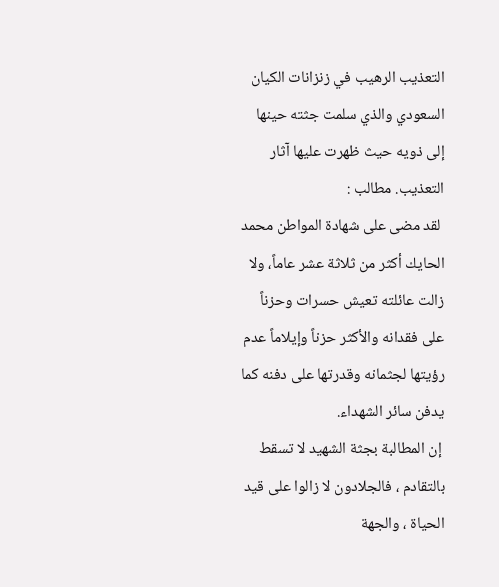التعذيب الرهيب في زنزانات الكيان السعودي والذي سلمت جثته حينها إلى ذويه حيث ظهرت عليها آثار التعذيب. مطالب :
 لقد مضى على شهادة المواطن محمد الحايك أكثر من ثلاثة عشر عاماً، ولا زالت عائلته تعيش حسرات وحزناً على فقدانه والأكثر حزناً وإيلاماً عدم رؤيتها لجثمانه وقدرتها على دفنه كما يدفن سائر الشهداء.
 إن المطالبة بجثة الشهيد لا تسقط بالتقادم ، فالجلادون لا زالوا على قيد الحياة ، والجهة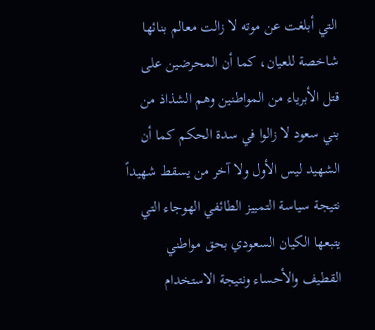التي أبلغت عن موته لا زالت معالم بنائها شاخصة للعيان، كما أن المحرضين على قتل الأبرياء من المواطنين وهم الشذاذ من بني سعود لا زالوا في سدة الحكم كما أن الشهيد ليس الأول ولا آخر من يسقط شهيداً نتيجة سياسة التمييز الطائفي الهوجاء التي يتبعها الكيان السعودي بحق مواطني القطيف والأحساء ونتيجة الاستخدام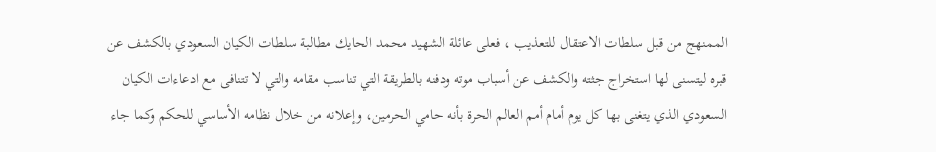الممنهج من قبل سلطات الاعتقال للتعذيب ، فعلى عائلة الشهيد محمد الحايك مطالبة سلطات الكيان السعودي بالكشف عن قبره ليتسنى لها استخراج جثته والكشف عن أسباب موته ودفنه بالطريقة التي تناسب مقامه والتي لا تتنافى مع ادعاءات الكيان السعودي الذي يتغنى بها كل يوم أمام أمم العالم الحرة بأنه حامي الحرمين، وإعلانه من خلال نظامه الأساسي للحكم وكما جاء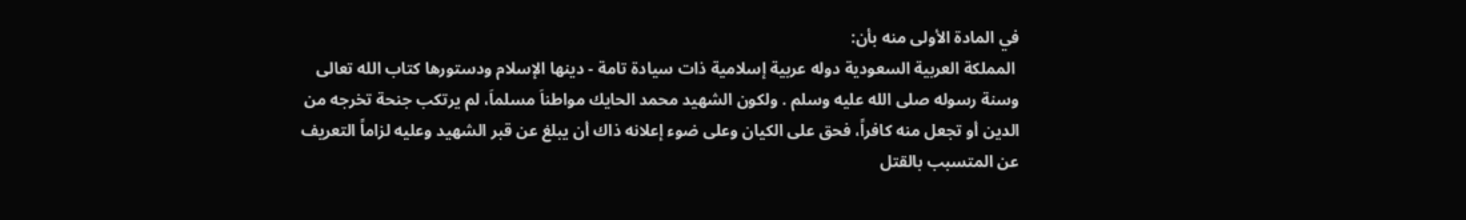في المادة الأولى منه بأن:
 المملكة العربية السعودية دوله عربية إسلامية ذات سيادة تامة - دينها الإسلام ودستورها كتاب الله تعالى وسنة رسوله صلى الله عليه وسلم . ولكون الشهيد محمد الحايك مواطناَ مسلماَ، لم يرتكب جنحة تخرجه من الدين أو تجعل منه كافراً، فحق على الكيان وعلى ضوء إعلانه ذاك أن يبلغ عن قبر الشهيد وعليه لزاماً التعريف عن المتسبب بالقتل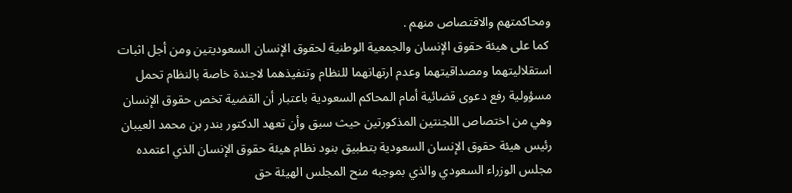ومحاكمتهم والاقتصاص منهم .
 كما على هيئة حقوق الإنسان والجمعية الوطنية لحقوق الإنسان السعوديتين ومن أجل اثبات استقلاليتهما ومصداقيتهما وعدم ارتهانهما للنظام وتنفيذهما لاجندة خاصة بالنظام تحمل مسؤولية رفع دعوى قضائية أمام المحاكم السعودية باعتبار أن القضية تخص حقوق الإنسان وهي من اختصاص اللجنتين المذكورتين حيث سبق وأن تعهد الدكتور بندر بن محمد العيبان رئيس هيئة حقوق الإنسان السعودية بتطبيق بنود نظام هيئة حقوق الإنسان الذي اعتمده مجلس الوزراء السعودي والذي بموجبه منح المجلس الهيئة حق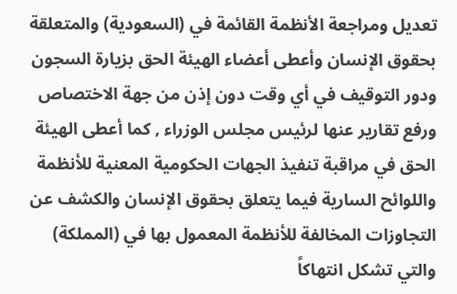تعديل ومراجعة الأنظمة القائمة في (السعودية) والمتعلقة بحقوق الإنسان وأعطى أعضاء الهيئة الحق بزيارة السجون ودور التوقيف في أي وقت دون إذن من جهة الاختصاص ورفع تقارير عنها لرئيس مجلس الوزراء , كما أعطى الهيئة الحق في مراقبة تنفيذ الجهات الحكومية المعنية للأنظمة واللوائح السارية فيما يتعلق بحقوق الإنسان والكشف عن التجاوزات المخالفة للأنظمة المعمول بها في (المملكة) والتي تشكل انتهاكاً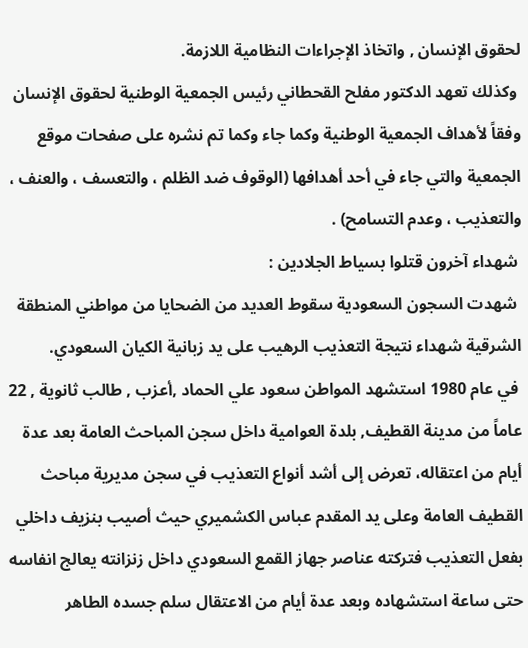لحقوق الإنسان , واتخاذ الإجراءات النظامية اللازمة.
 وكذلك تعهد الدكتور مفلح القحطاني رئيس الجمعية الوطنية لحقوق الإنسان وفقاً لأهداف الجمعية الوطنية وكما جاء وكما تم نشره على صفحات موقع الجمعية والتي جاء في أحد أهدافها (الوقوف ضد الظلم ، والتعسف ، والعنف ، والتعذيب ، وعدم التسامح) .
 شهداء آخرون قتلوا بسياط الجلادين :
 شهدت السجون السعودية سقوط العديد من الضحايا من مواطني المنطقة الشرقية شهداء نتيجة التعذيب الرهيب على يد زبانية الكيان السعودي.
 في عام 1980 استشهد المواطن سعود علي الحماد ,أعزب , طالب ثانوية , 22 عاماً من مدينة القطيف, بلدة العوامية داخل سجن المباحث العامة بعد عدة أيام من اعتقاله، تعرض إلى أشد أنواع التعذيب في سجن مديرية مباحث القطيف العامة وعلى يد المقدم عباس الكشميري حيث أصيب بنزيف داخلي بفعل التعذيب فتركته عناصر جهاز القمع السعودي داخل زنزانته يعالج انفاسه حتى ساعة استشهاده وبعد عدة أيام من الاعتقال سلم جسده الطاهر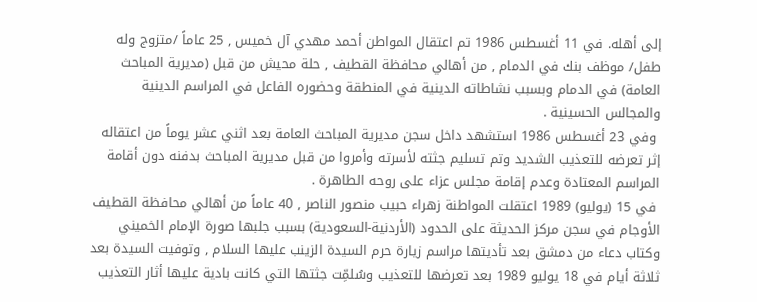إلى أهله. في 11 أغسطس 1986 تم اعتقال المواطن أحمد مهدي آل خميس , 25 عاماً /متزوج وله طفل/ موظف بنك في الدمام , من أهالي محافظة القطيف , حلة محيش من قبل (مديرية المباحث العامة) في الدمام وبسبب نشاطاته الدينية في المنطقة وحضوره الفاعل في المراسم الدينية والمجالس الحسينية .
 وفي 23 أغسطس 1986 استشهد داخل سجن مديرية المباحث العامة بعد اثني عشر يوماً من اعتقاله إثر تعرضه للتعذيب الشديد وتم تسليم جثته لأسرته وأمروا من قبل مديرية المباحث بدفنه دون أقامة المراسم المعتادة وعدم إقامة مجلس عزاء على روحه الطاهرة .
 في 15 (يوليو) 1989 اعتقلت المواطنة زهراء حبيب منصور الناصر , 40 عاماً من أهالي محافظة القطيف الأوجام في سجن مركز الحديثة على الحدود (الأردنية-السعودية) بسبب جلبها صورة الإمام الخميني وكتاب دعاء من دمشق بعد تأديتها مراسم زيارة حرم السيدة الزينب عليها السلام , وتوفيت السيدة بعد ثلاثة أيام في 18 يوليو 1989 بعد تعرضها للتعذيب وسُلمِّت جثتها التي كانت بادية عليها أثار التعذيب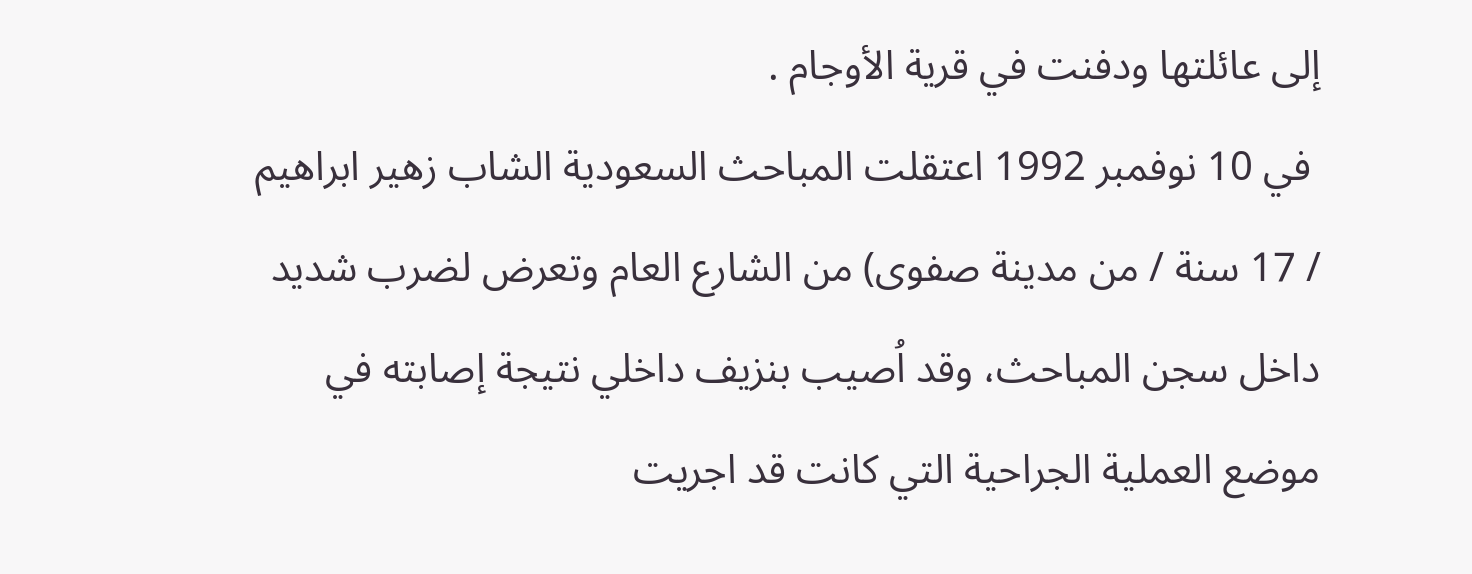إلى عائلتها ودفنت في قرية الأوجام .
 في 10 نوفمبر 1992 اعتقلت المباحث السعودية الشاب زهير ابراهيم / 17 سنة / من مدينة صفوى) من الشارع العام وتعرض لضرب شديد داخل سجن المباحث، وقد اُصيب بنزيف داخلي نتيجة إصابته في موضع العملية الجراحية التي كانت قد اجريت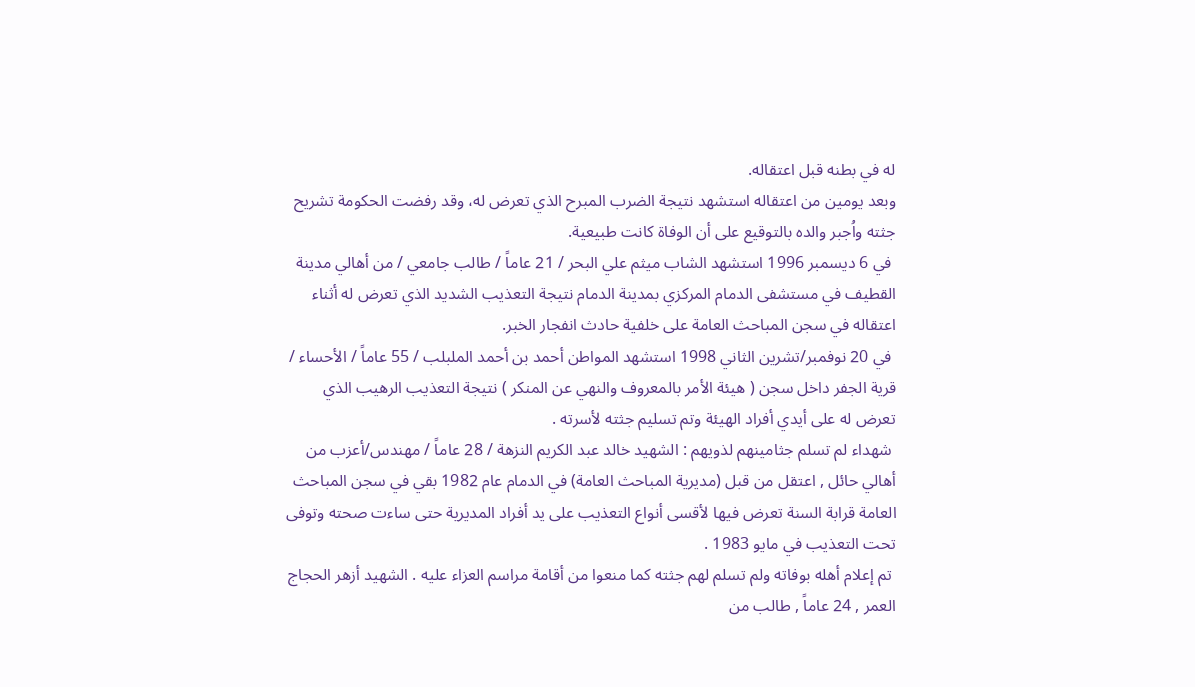له في بطنه قبل اعتقاله.
وبعد يومين من اعتقاله استشهد نتيجة الضرب المبرح الذي تعرض له، وقد رفضت الحكومة تشريح جثته واُجبر والده بالتوقيع على أن الوفاة كانت طبيعية.
 في 6 ديسمبر 1996 استشهد الشاب ميثم علي البحر / 21 عاماً / طالب جامعي / من أهالي مدينة القطيف في مستشفى الدمام المركزي بمدينة الدمام نتيجة التعذيب الشديد الذي تعرض له أثناء اعتقاله في سجن المباحث العامة على خلفية حادث انفجار الخبر.
 في 20 نوفمبر/تشرين الثاني 1998 استشهد المواطن أحمد بن أحمد الملبلب / 55 عاماً / الأحساء / قرية الجفر داخل سجن ( هيئة الأمر بالمعروف والنهي عن المنكر ) نتيجة التعذيب الرهيب الذي تعرض له على أيدي أفراد الهيئة وتم تسليم جثته لأسرته .
 شهداء لم تسلم جثامينهم لذويهم : الشهيد خالد عبد الكريم النزهة / 28 عاماً / مهندس/أعزب من أهالي حائل , اعتقل من قبل (مديرية المباحث العامة) في الدمام عام 1982 بقي في سجن المباحث العامة قرابة السنة تعرض فيها لأقسى أنواع التعذيب على يد أفراد المديرية حتى ساءت صحته وتوفى تحت التعذيب في مايو 1983 .
 تم إعلام أهله بوفاته ولم تسلم لهم جثته كما منعوا من أقامة مراسم العزاء عليه . الشهيد أزهر الحجاج العمر , 24 عاماً , طالب من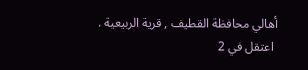أهالي محافظة القطيف , قرية الربيعية .
 اعتقل في 2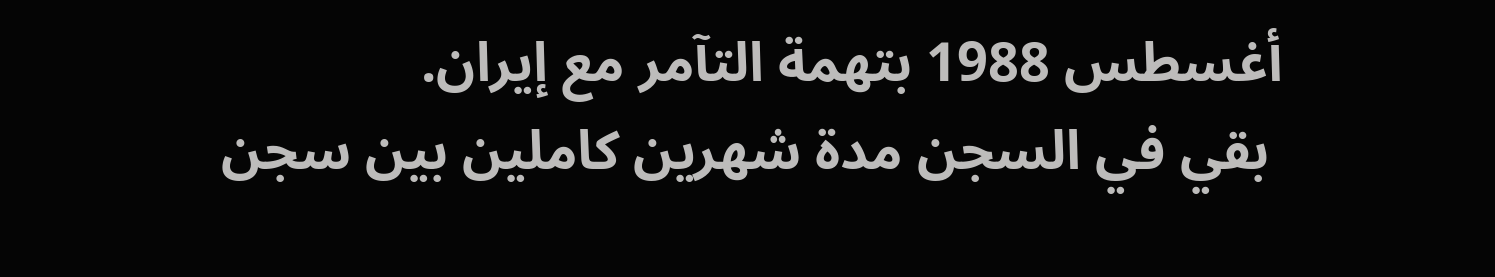أغسطس 1988 بتهمة التآمر مع إيران.
 بقي في السجن مدة شهرين كاملين بين سجن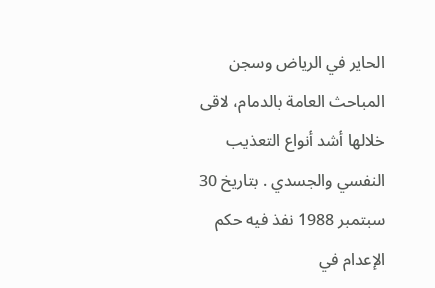الحاير في الرياض وسجن المباحث العامة بالدمام، لاقى خلالها أشد أنواع التعذيب النفسي والجسدي . بتاريخ 30 سبتمبر 1988 نفذ فيه حكم الإعدام في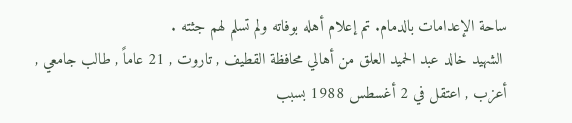ساحة الإعدامات بالدمام. تم إعلام أهله بوفاته ولم تسلم لهم جثته .
 الشهيد خالد عبد الحميد العلق من أهالي محافظة القطيف , تاروت , 21 عاماً , طالب جامعي , أعزب , اعتقل في 2 أغسطس 1988 بسبب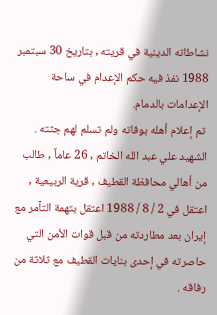نشاطاته الدينية في قريته , بتاريخ 30 سبتمبر 1988 نفذ فيه حكم الإعدام في ساحة الإعدامات بالدمام.
 تم إعلام أهله بوفاته ولم تسلم لهم جثته . الشهيد علي عبد الله الخاتم , 26 عاماً , طالب من أهالي محافظة القطيف , قرية الربيعية , اعتقل في 2 / 8 / 1988 اعتقل بتهمة التآمر مع إيران بعد مطاردته من قبل قوات الأمن التي حاصرته في إحدى بنايات القطيف مع ثلاثة من رفاقه .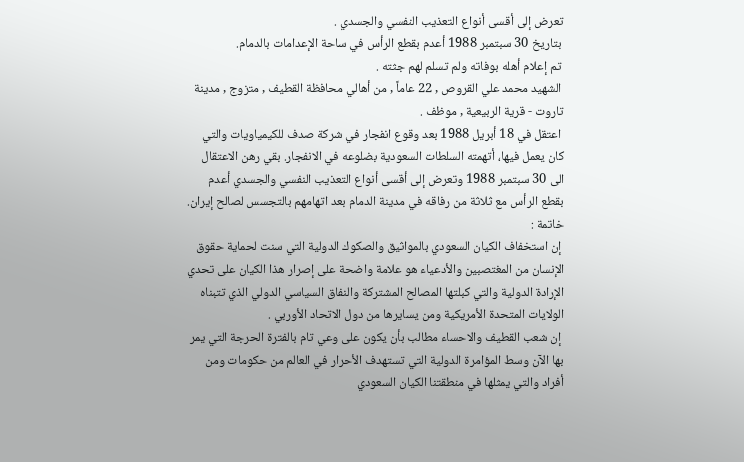تعرض إلى أقسى أنواع التعذيب النفسي والجسدي .
 بتاريخ 30 سبتمبر 1988 أعدم بقطع الرأس في ساحة الإعدامات بالدمام.
 تم إعلام أهله بوفاته ولم تسلم لهم جثته .
 الشهيد محمد علي القروص , 22 عاماً , من أهالي محافظة القطيف , متزوج , مدينة تاروت - قرية الربيعية , موظف .
 اعتقل في 18 أبريل 1988 بعد وقوع انفجار في شركة صدف للكيمياويات والتي كان يعمل فيها، أتهمته السلطات السعودية بضلوعه في الانفجار. بقي رهن الاعتقال الى 30 سبتمبر 1988 وتعرض إلى أقسى أنواع التعذيب النفسي والجسدي أعدم بقطع الرأس مع ثلاثة من رفاقه في مدينة الدمام بعد اتهامهم بالتجسس لصالح إيران. خاتمة :
 إن استخفاف الكيان السعودي بالمواثيق والصكوك الدولية التي سنت لحماية حقوق الإنسان من المغتصبين والأدعياء هو علامة واضحة على إصرار هذا الكيان على تحدي الإرادة الدولية والتي كبلتها المصالح المشتركة والنفاق السياسي الدولي الذي تتبناه الولايات المتحدة الأمريكية ومن يسايرها من دول الاتحاد الأوربي .
 إن شعب القطيف والاحساء مطالب بأن يكون على وعي تام بالفترة الحرجة التي يمر بها الآن وسط المؤامرة الدولية التي تستهدف الأحرار في العالم من حكومات ومن أفراد والتي يمثلها في منطقتنا الكيان السعودي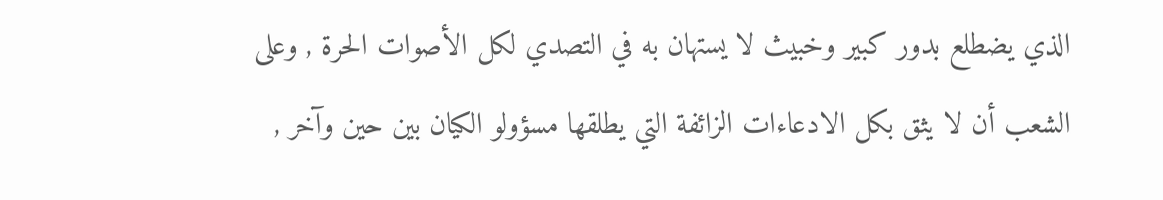الذي يضطلع بدور كبير وخبيث لا يستهان به في التصدي لكل الأصوات الحرة , وعلى الشعب أن لا يثق بكل الادعاءات الزائفة التي يطلقها مسؤولو الكيان بين حين وآخر ,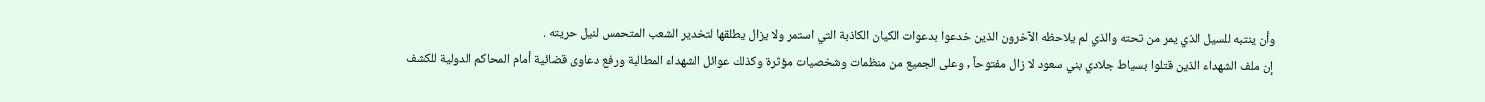وأن ينتبه للسيل الذي يمر من تحته والذي لم يلاحظه الآخرون الذين خدعوا بدعوات الكيان الكاذبة التي استمر ولا يزال يطلقها لتخدير الشعب المتحمس لنيل حريته .
 إن ملف الشهداء الذين قتلوا بسياط جلادي بني سعود لا زال مفتوحاً , وعلى الجميع من منظمات وشخصيات مؤثرة وكذلك عوائل الشهداء المطالبة ورفع دعاوى قضائية أمام المحاكم الدولية للكشف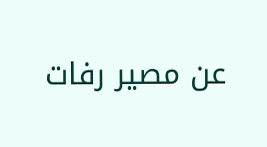عن مصير رفات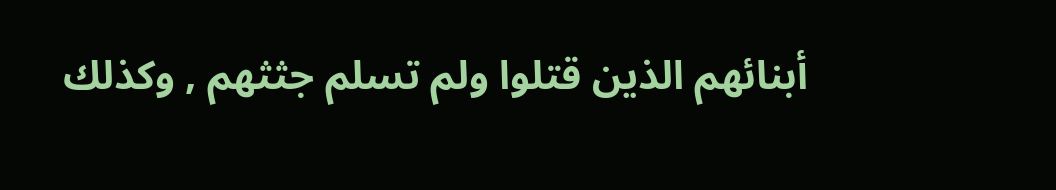أبنائهم الذين قتلوا ولم تسلم جثثهم , وكذلك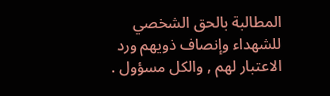المطالبة بالحق الشخصي للشهداء وإنصاف ذويهم ورد الاعتبار لهم , والكل مسؤول .